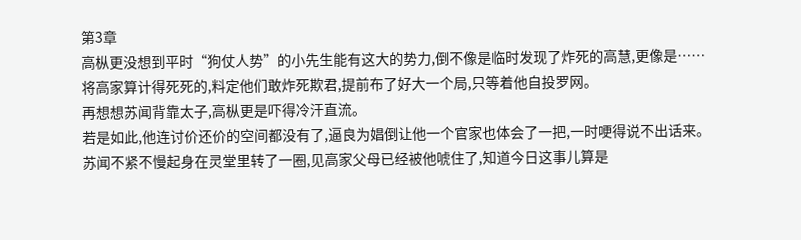第3章
高枞更没想到平时“狗仗人势”的小先生能有这大的势力,倒不像是临时发现了炸死的高慧,更像是……
将高家算计得死死的,料定他们敢炸死欺君,提前布了好大一个局,只等着他自投罗网。
再想想苏闻背靠太子,高枞更是吓得冷汗直流。
若是如此,他连讨价还价的空间都没有了,逼良为娼倒让他一个官家也体会了一把,一时哽得说不出话来。
苏闻不紧不慢起身在灵堂里转了一圈,见高家父母已经被他唬住了,知道今日这事儿算是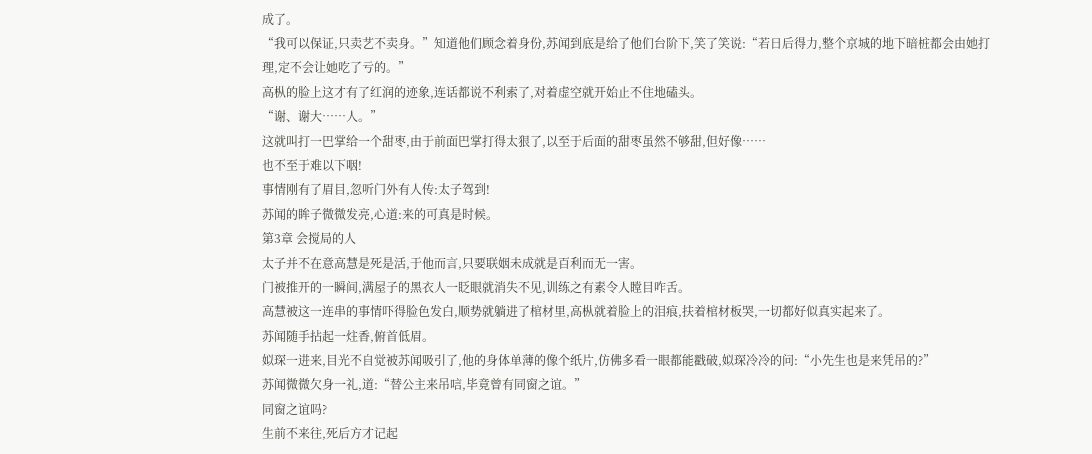成了。
“我可以保证,只卖艺不卖身。”知道他们顾念着身份,苏闻到底是给了他们台阶下,笑了笑说:“若日后得力,整个京城的地下暗桩都会由她打理,定不会让她吃了亏的。”
高枞的脸上这才有了红润的迹象,连话都说不利索了,对着虚空就开始止不住地磕头。
“谢、谢大……人。”
这就叫打一巴掌给一个甜枣,由于前面巴掌打得太狠了,以至于后面的甜枣虽然不够甜,但好像……
也不至于难以下咽!
事情刚有了眉目,忽听门外有人传:太子驾到!
苏闻的眸子微微发亮,心道:来的可真是时候。
第3章 会搅局的人
太子并不在意高慧是死是活,于他而言,只要联姻未成就是百利而无一害。
门被推开的一瞬间,满屋子的黑衣人一眨眼就消失不见,训练之有素令人瞠目咋舌。
高慧被这一连串的事情吓得脸色发白,顺势就躺进了棺材里,高枞就着脸上的泪痕,扶着棺材板哭,一切都好似真实起来了。
苏闻随手拈起一炷香,俯首低眉。
姒琛一进来,目光不自觉被苏闻吸引了,他的身体单薄的像个纸片,仿佛多看一眼都能戳破,姒琛冷冷的问:“小先生也是来凭吊的?”
苏闻微微欠身一礼,道:“替公主来吊唁,毕竟曾有同窗之谊。”
同窗之谊吗?
生前不来往,死后方才记起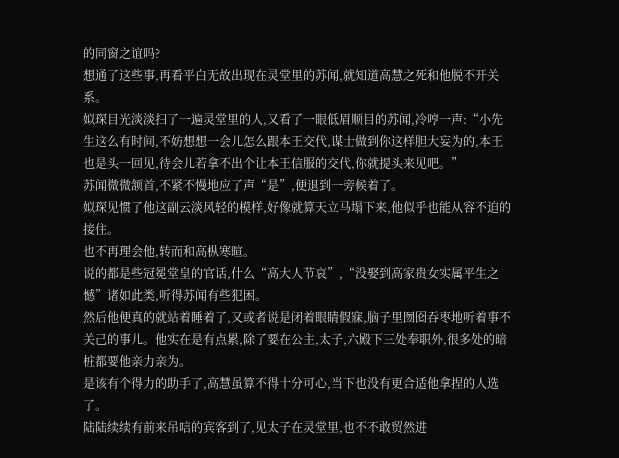的同窗之谊吗?
想通了这些事,再看平白无故出现在灵堂里的苏闻,就知道高慧之死和他脱不开关系。
姒琛目光淡淡扫了一遍灵堂里的人,又看了一眼低眉顺目的苏闻,冷哼一声:“小先生这么有时间,不妨想想一会儿怎么跟本王交代,谋士做到你这样胆大妄为的,本王也是头一回见,待会儿若拿不出个让本王信服的交代,你就提头来见吧。”
苏闻微微颔首,不紧不慢地应了声“是”,便退到一旁候着了。
姒琛见惯了他这副云淡风轻的模样,好像就算天立马塌下来,他似乎也能从容不迫的接住。
也不再理会他,转而和高枞寒暄。
说的都是些冠冕堂皇的官话,什么“高大人节哀”,“没娶到高家贵女实属平生之憾”诸如此类,听得苏闻有些犯困。
然后他便真的就站着睡着了,又或者说是闭着眼睛假寐,脑子里囫囵吞枣地听着事不关己的事儿。他实在是有点累,除了要在公主,太子,六殿下三处奉职外,很多处的暗桩都要他亲力亲为。
是该有个得力的助手了,高慧虽算不得十分可心,当下也没有更合适他拿捏的人选了。
陆陆续续有前来吊唁的宾客到了,见太子在灵堂里,也不不敢贸然进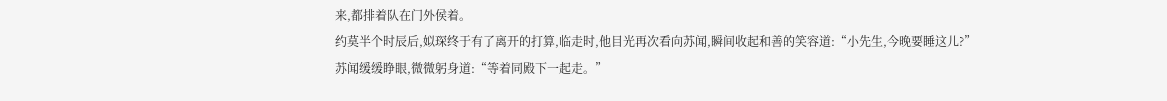来,都排着队在门外侯着。
约莫半个时辰后,姒琛终于有了离开的打算,临走时,他目光再次看向苏闻,瞬间收起和善的笑容道:“小先生,今晚要睡这儿?”
苏闻缓缓睁眼,微微躬身道:“等着同殿下一起走。”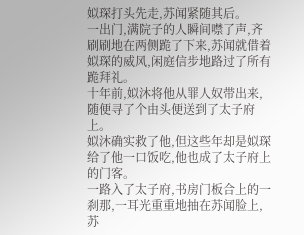姒琛打头先走,苏闻紧随其后。
一出门,满院子的人瞬间噤了声,齐刷刷地在两侧跪了下来,苏闻就借着姒琛的威风,闲庭信步地路过了所有跪拜礼。
十年前,姒沐将他从罪人奴带出来,随便寻了个由头便送到了太子府上。
姒沐确实救了他,但这些年却是姒琛给了他一口饭吃,他也成了太子府上的门客。
一路入了太子府,书房门板合上的一刹那,一耳光重重地抽在苏闻脸上,苏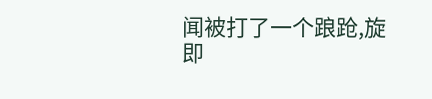闻被打了一个踉跄,旋即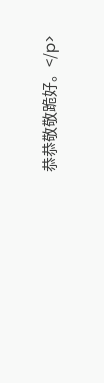恭恭敬敬跪好。</p>